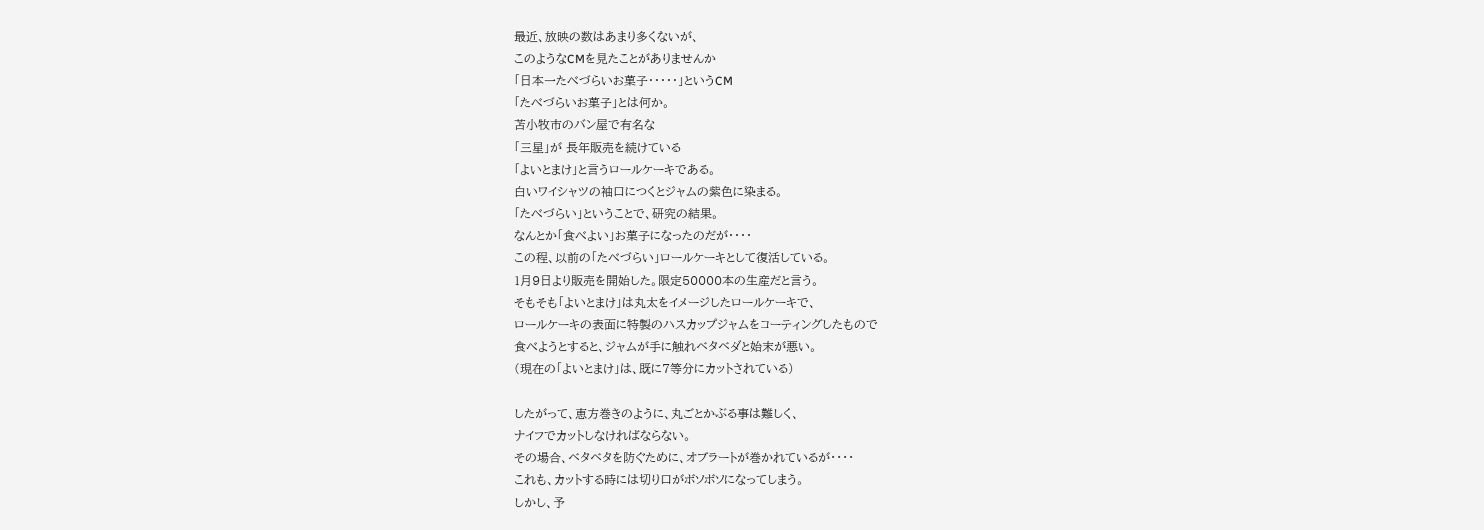最近、放映の数はあまり多くないが、
このようなCMを見たことがありませんか
「日本一たべづらいお菓子・・・・・」というCM
「たべづらいお菓子」とは何か。
苫小牧市のバン屋で有名な
「三星」が 長年販売を続けている
「よいとまけ」と言うロールケーキである。
白いワイシャツの袖口につくとジャムの紫色に染まる。
「たべづらい」ということで、研究の結果。
なんとか「食べよい」お菓子になったのだが・・・・
この程、以前の「たべづらい」ロールケーキとして復活している。
1月9日より販売を開始した。限定50000本の生産だと言う。
そもそも「よいとまけ」は丸太をイメージしたロールケーキで、
ロールケーキの表面に特製のハスカップジャムをコーティングしたもので
食べようとすると、ジャムが手に触れベタベダと始末が悪い。
(現在の「よいとまけ」は、既に7等分にカットされている)

したがって、恵方巻きのように、丸ごとかぶる事は難しく、
ナイフでカットしなければならない。
その場合、ベタベタを防ぐために、オブラートが巻かれているが・・・・
これも、カットする時には切り口がボソボソになってしまう。
しかし、予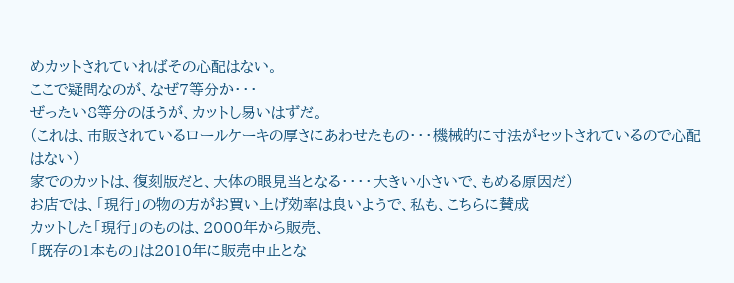めカットされていればその心配はない。
ここで疑問なのが、なぜ7等分か・・・
ぜったい8等分のほうが、カットし易いはずだ。
(これは、市販されているロールケーキの厚さにあわせたもの・・・機械的に寸法がセットされているので心配はない)
家でのカットは、復刻版だと、大体の眼見当となる・・・・大きい小さいで、もめる原因だ)
お店では、「現行」の物の方がお買い上げ効率は良いようで、私も、こちらに賛成
カットした「現行」のものは、2000年から販売、
「既存の1本もの」は2010年に販売中止とな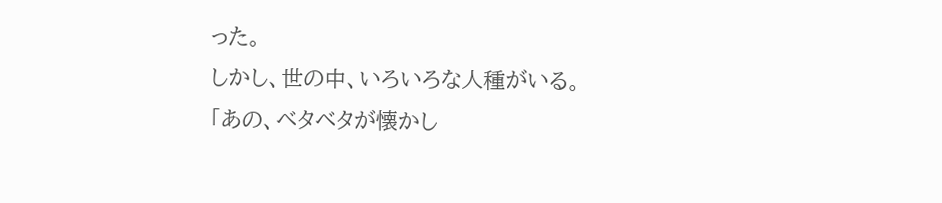った。
しかし、世の中、いろいろな人種がいる。
「あの、ベタベタが懐かし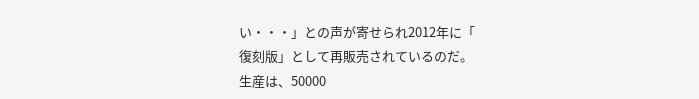い・・・」との声が寄せられ2012年に「
復刻版」として再販売されているのだ。
生産は、50000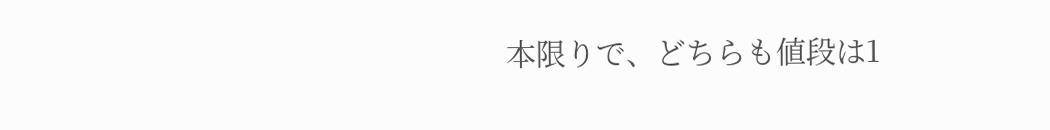本限りで、どちらも値段は1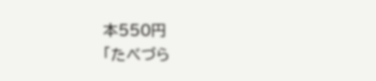本550円
「たべづら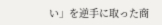い」を逆手に取った商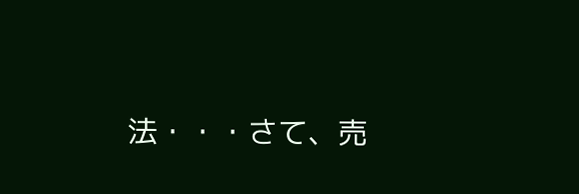法・・・さて、売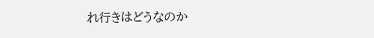れ行きはどうなのか